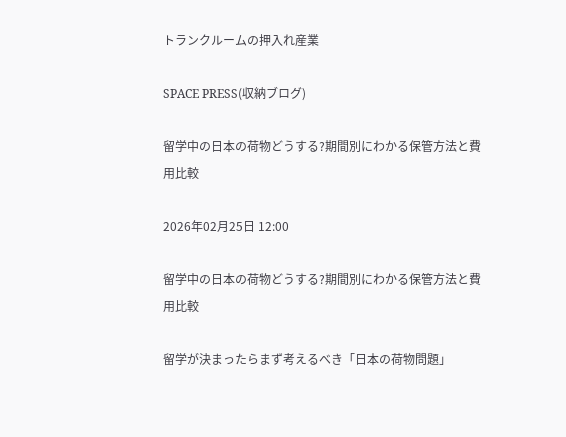トランクルームの押入れ産業

SPACE PRESS(収納ブログ)

留学中の日本の荷物どうする?期間別にわかる保管方法と費用比較

2026年02月25日 12:00

留学中の日本の荷物どうする?期間別にわかる保管方法と費用比較

留学が決まったらまず考えるべき「日本の荷物問題」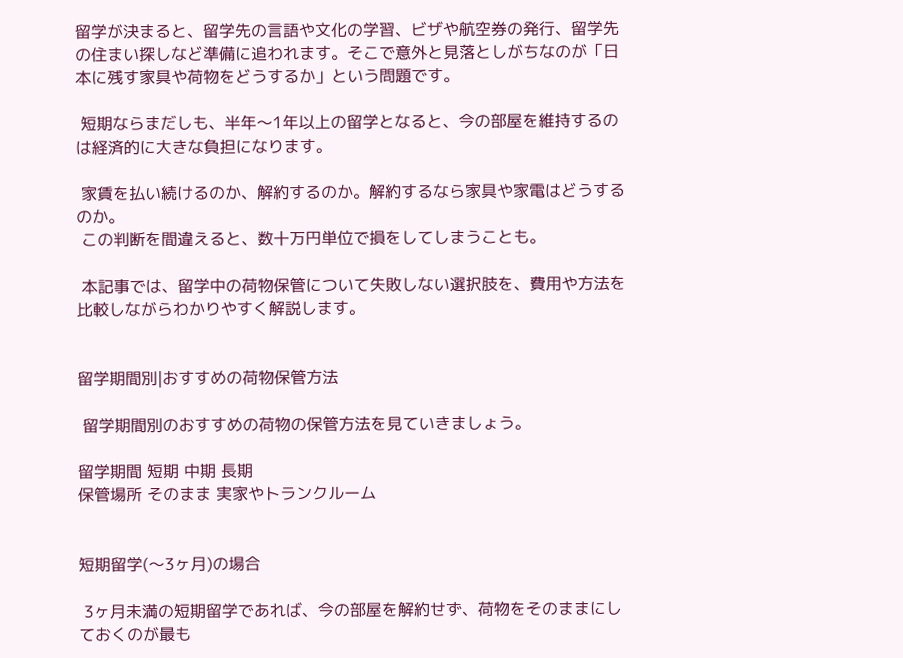留学が決まると、留学先の言語や文化の学習、ビザや航空券の発行、留学先の住まい探しなど準備に追われます。そこで意外と見落としがちなのが「日本に残す家具や荷物をどうするか」という問題です。

 短期ならまだしも、半年〜1年以上の留学となると、今の部屋を維持するのは経済的に大きな負担になります。

 家賃を払い続けるのか、解約するのか。解約するなら家具や家電はどうするのか。
 この判断を間違えると、数十万円単位で損をしてしまうことも。

 本記事では、留学中の荷物保管について失敗しない選択肢を、費用や方法を比較しながらわかりやすく解説します。


留学期間別|おすすめの荷物保管方法

 留学期間別のおすすめの荷物の保管方法を見ていきましょう。

留学期間 短期 中期 長期
保管場所 そのまま 実家やトランクルーム


短期留学(〜3ヶ月)の場合

 3ヶ月未満の短期留学であれば、今の部屋を解約せず、荷物をそのままにしておくのが最も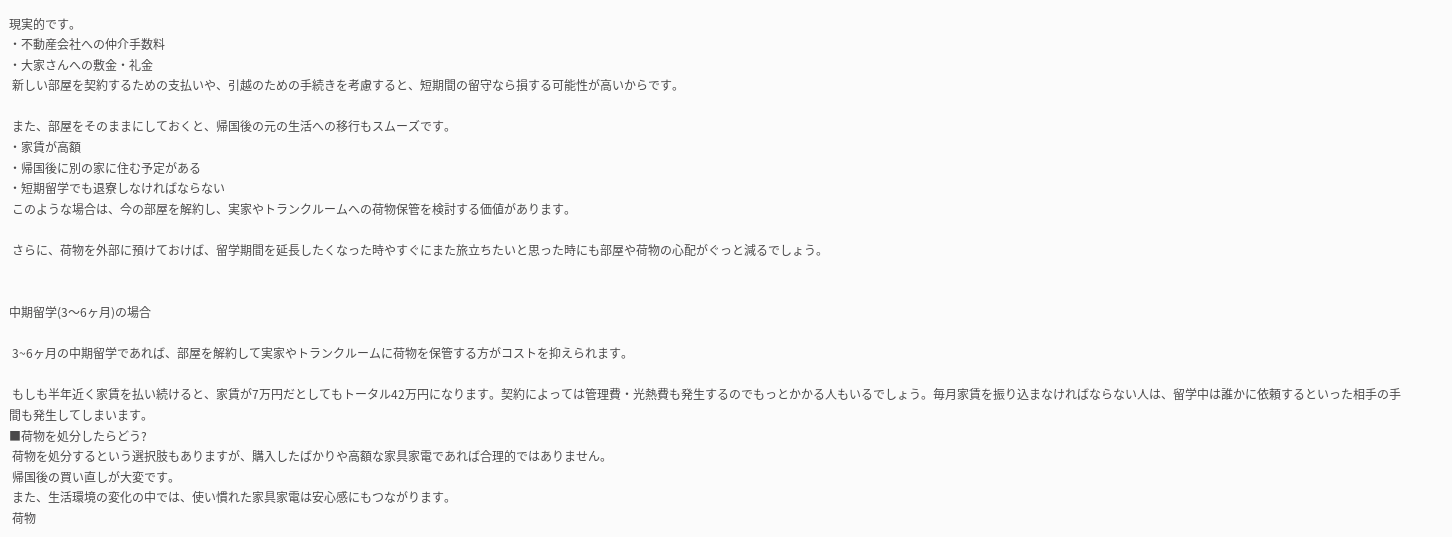現実的です。
・不動産会社への仲介手数料
・大家さんへの敷金・礼金
 新しい部屋を契約するための支払いや、引越のための手続きを考慮すると、短期間の留守なら損する可能性が高いからです。

 また、部屋をそのままにしておくと、帰国後の元の生活への移行もスムーズです。
・家賃が高額
・帰国後に別の家に住む予定がある
・短期留学でも退寮しなければならない
 このような場合は、今の部屋を解約し、実家やトランクルームへの荷物保管を検討する価値があります。

 さらに、荷物を外部に預けておけば、留学期間を延長したくなった時やすぐにまた旅立ちたいと思った時にも部屋や荷物の心配がぐっと減るでしょう。


中期留学(3〜6ヶ月)の場合

 3~6ヶ月の中期留学であれば、部屋を解約して実家やトランクルームに荷物を保管する方がコストを抑えられます。

 もしも半年近く家賃を払い続けると、家賃が7万円だとしてもトータル42万円になります。契約によっては管理費・光熱費も発生するのでもっとかかる人もいるでしょう。毎月家賃を振り込まなければならない人は、留学中は誰かに依頼するといった相手の手間も発生してしまいます。
■荷物を処分したらどう?
 荷物を処分するという選択肢もありますが、購入したばかりや高額な家具家電であれば合理的ではありません。
 帰国後の買い直しが大変です。
 また、生活環境の変化の中では、使い慣れた家具家電は安心感にもつながります。
 荷物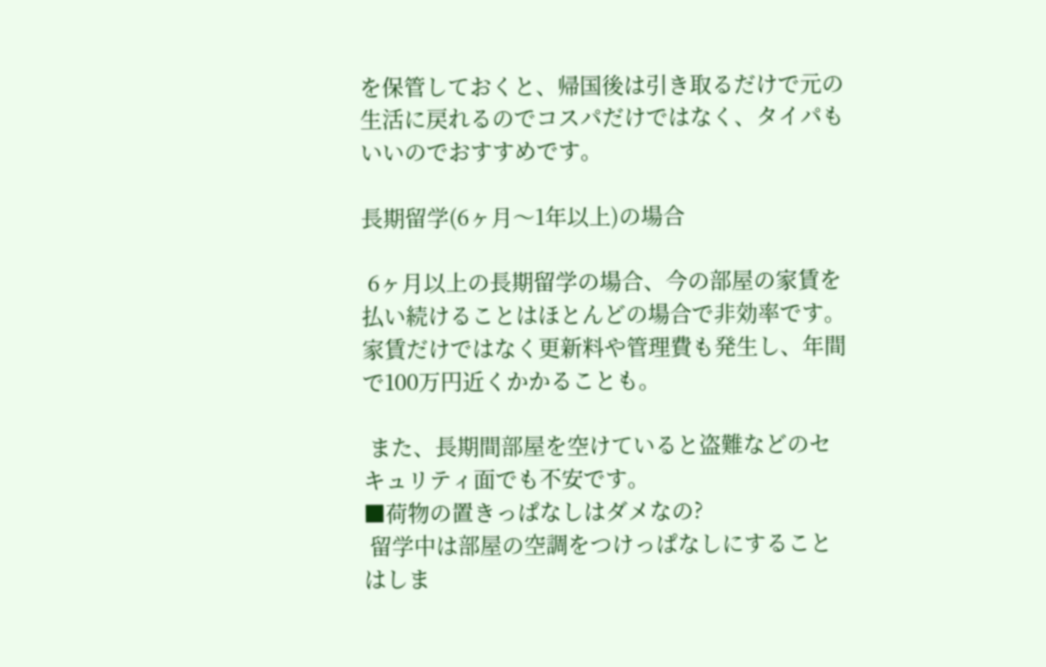を保管しておくと、帰国後は引き取るだけで元の生活に戻れるのでコスパだけではなく、タイパもいいのでおすすめです。

長期留学(6ヶ月〜1年以上)の場合

 6ヶ月以上の長期留学の場合、今の部屋の家賃を払い続けることはほとんどの場合で非効率です。家賃だけではなく更新料や管理費も発生し、年間で100万円近くかかることも。

 また、長期間部屋を空けていると盗難などのセキュリティ面でも不安です。
■荷物の置きっぱなしはダメなの?
 留学中は部屋の空調をつけっぱなしにすることはしま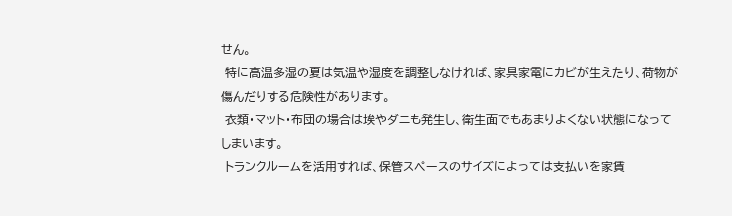せん。
 特に高温多湿の夏は気温や湿度を調整しなければ、家具家電にカビが生えたり、荷物が傷んだりする危険性があります。
 衣類・マット・布団の場合は埃やダニも発生し、衛生面でもあまりよくない状態になってしまいます。
 トランクルームを活用すれば、保管スペースのサイズによっては支払いを家賃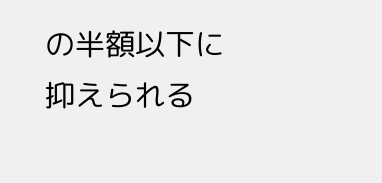の半額以下に抑えられる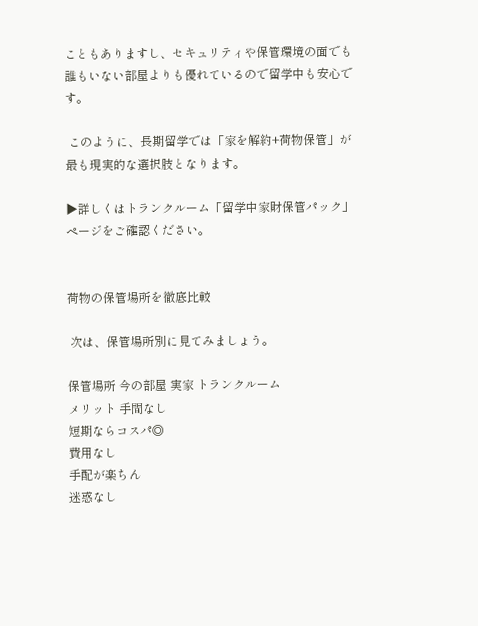こともありますし、セキュリティや保管環境の面でも誰もいない部屋よりも優れているので留学中も安心です。

 このように、長期留学では「家を解約+荷物保管」が最も現実的な選択肢となります。

▶詳しくはトランクルーム「留学中家財保管パック」ページをご確認ください。


荷物の保管場所を徹底比較

 次は、保管場所別に見てみましょう。

保管場所 今の部屋 実家 トランクルーム
メリット 手間なし
短期ならコスパ◎
費用なし
手配が楽ちん
迷惑なし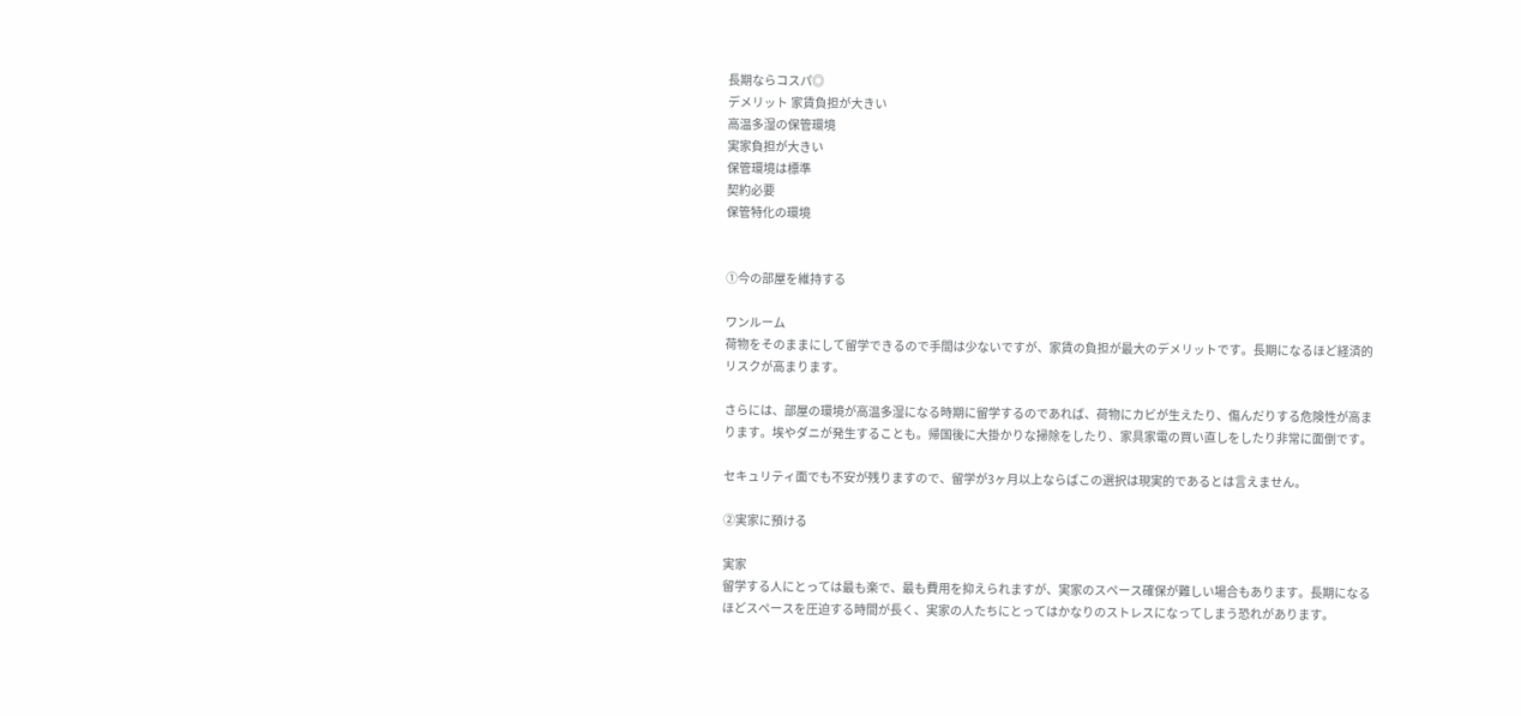長期ならコスパ◎
デメリット 家賃負担が大きい
高温多湿の保管環境
実家負担が大きい
保管環境は標準
契約必要
保管特化の環境


①今の部屋を維持する

ワンルーム
荷物をそのままにして留学できるので手間は少ないですが、家賃の負担が最大のデメリットです。長期になるほど経済的リスクが高まります。

さらには、部屋の環境が高温多湿になる時期に留学するのであれば、荷物にカビが生えたり、傷んだりする危険性が高まります。埃やダニが発生することも。帰国後に大掛かりな掃除をしたり、家具家電の買い直しをしたり非常に面倒です。

セキュリティ面でも不安が残りますので、留学が3ヶ月以上ならばこの選択は現実的であるとは言えません。

②実家に預ける

実家
留学する人にとっては最も楽で、最も費用を抑えられますが、実家のスペース確保が難しい場合もあります。長期になるほどスペースを圧迫する時間が長く、実家の人たちにとってはかなりのストレスになってしまう恐れがあります。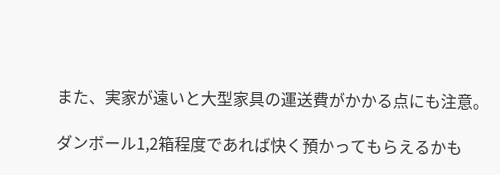また、実家が遠いと大型家具の運送費がかかる点にも注意。

ダンボール1,2箱程度であれば快く預かってもらえるかも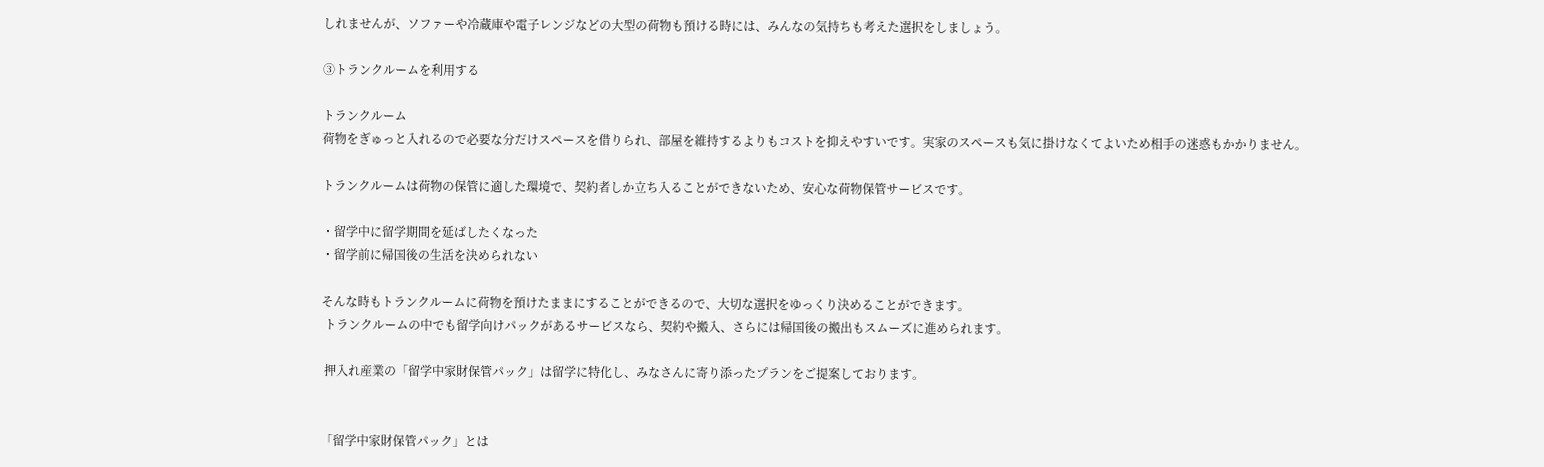しれませんが、ソファーや冷蔵庫や電子レンジなどの大型の荷物も預ける時には、みんなの気持ちも考えた選択をしましょう。

③トランクルームを利用する

トランクルーム
荷物をぎゅっと入れるので必要な分だけスペースを借りられ、部屋を維持するよりもコストを抑えやすいです。実家のスペースも気に掛けなくてよいため相手の迷惑もかかりません。

トランクルームは荷物の保管に適した環境で、契約者しか立ち入ることができないため、安心な荷物保管サービスです。

・留学中に留学期間を延ばしたくなった
・留学前に帰国後の生活を決められない

そんな時もトランクルームに荷物を預けたままにすることができるので、大切な選択をゆっくり決めることができます。
 トランクルームの中でも留学向けパックがあるサービスなら、契約や搬入、さらには帰国後の搬出もスムーズに進められます。

 押入れ産業の「留学中家財保管パック」は留学に特化し、みなさんに寄り添ったプランをご提案しております。


「留学中家財保管パック」とは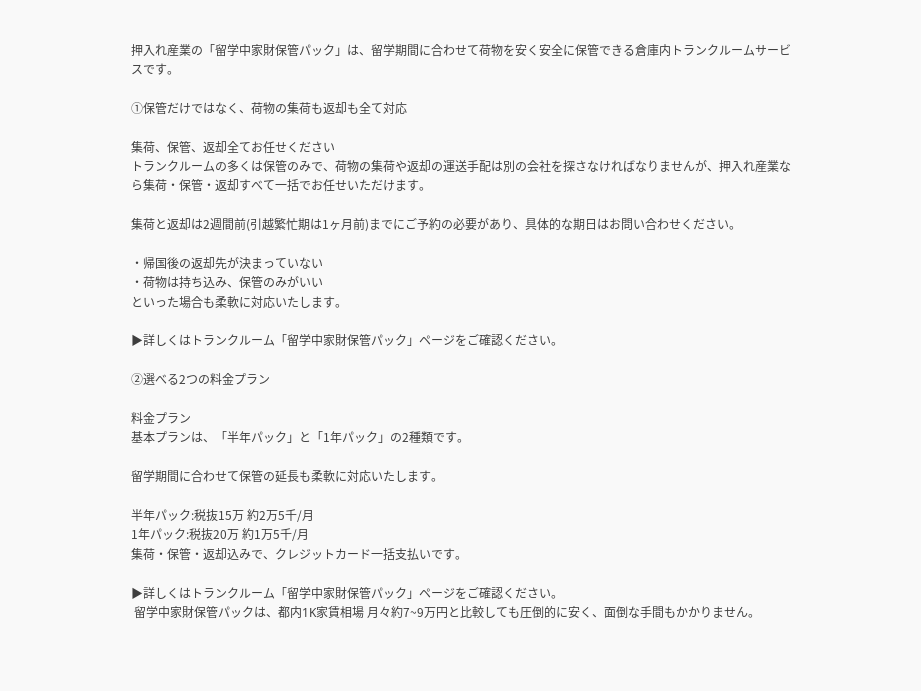押入れ産業の「留学中家財保管パック」は、留学期間に合わせて荷物を安く安全に保管できる倉庫内トランクルームサービスです。

①保管だけではなく、荷物の集荷も返却も全て対応

集荷、保管、返却全てお任せください
トランクルームの多くは保管のみで、荷物の集荷や返却の運送手配は別の会社を探さなければなりませんが、押入れ産業なら集荷・保管・返却すべて一括でお任せいただけます。

集荷と返却は2週間前(引越繁忙期は1ヶ月前)までにご予約の必要があり、具体的な期日はお問い合わせください。

・帰国後の返却先が決まっていない
・荷物は持ち込み、保管のみがいい
といった場合も柔軟に対応いたします。

▶詳しくはトランクルーム「留学中家財保管パック」ページをご確認ください。

②選べる2つの料金プラン

料金プラン
基本プランは、「半年パック」と「1年パック」の2種類です。

留学期間に合わせて保管の延長も柔軟に対応いたします。

半年パック:税抜15万 約2万5千/月
1年パック:税抜20万 約1万5千/月
集荷・保管・返却込みで、クレジットカード一括支払いです。

▶詳しくはトランクルーム「留学中家財保管パック」ページをご確認ください。
 留学中家財保管パックは、都内1K家賃相場 月々約7~9万円と比較しても圧倒的に安く、面倒な手間もかかりません。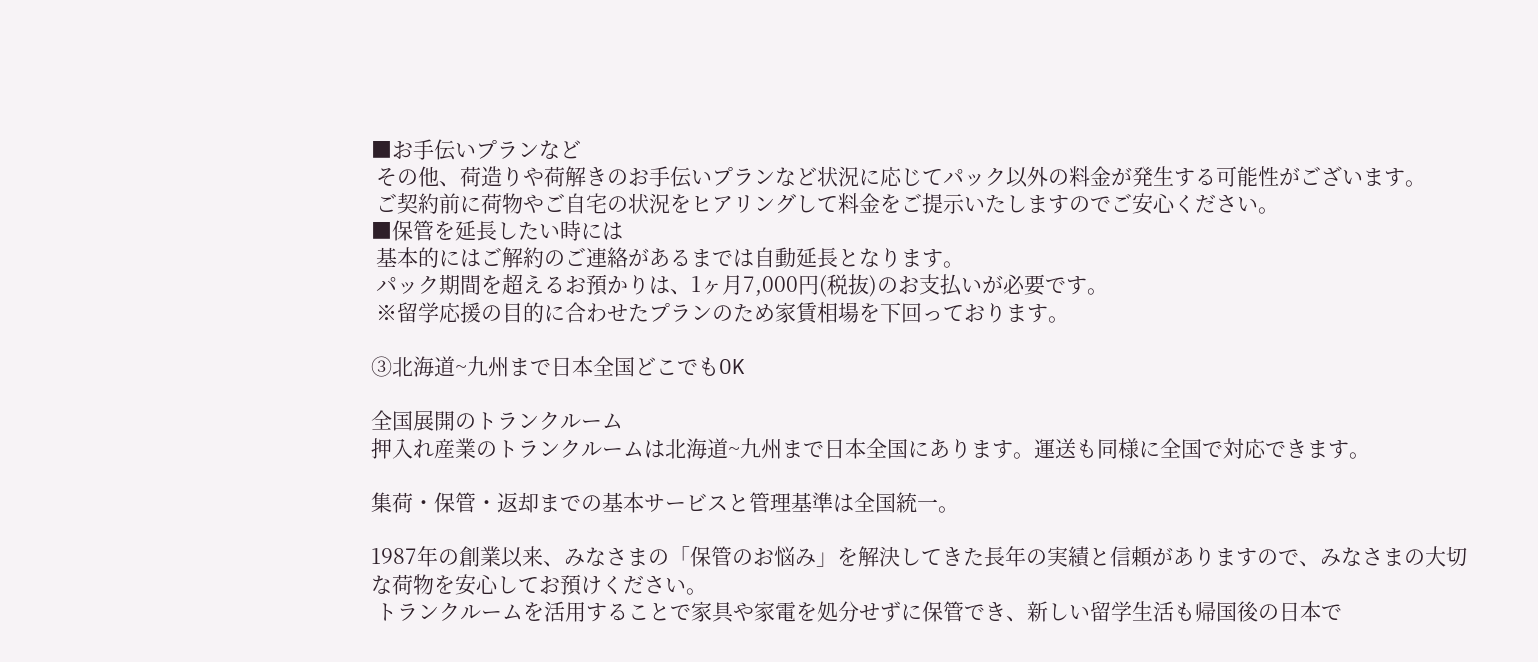■お手伝いプランなど
 その他、荷造りや荷解きのお手伝いプランなど状況に応じてパック以外の料金が発生する可能性がございます。
 ご契約前に荷物やご自宅の状況をヒアリングして料金をご提示いたしますのでご安心ください。
■保管を延長したい時には
 基本的にはご解約のご連絡があるまでは自動延長となります。
 パック期間を超えるお預かりは、1ヶ月7,000円(税抜)のお支払いが必要です。
 ※留学応援の目的に合わせたプランのため家賃相場を下回っております。

③北海道~九州まで日本全国どこでもOK

全国展開のトランクルーム
押入れ産業のトランクルームは北海道~九州まで日本全国にあります。運送も同様に全国で対応できます。

集荷・保管・返却までの基本サービスと管理基準は全国統一。

1987年の創業以来、みなさまの「保管のお悩み」を解決してきた長年の実績と信頼がありますので、みなさまの大切な荷物を安心してお預けください。
 トランクルームを活用することで家具や家電を処分せずに保管でき、新しい留学生活も帰国後の日本で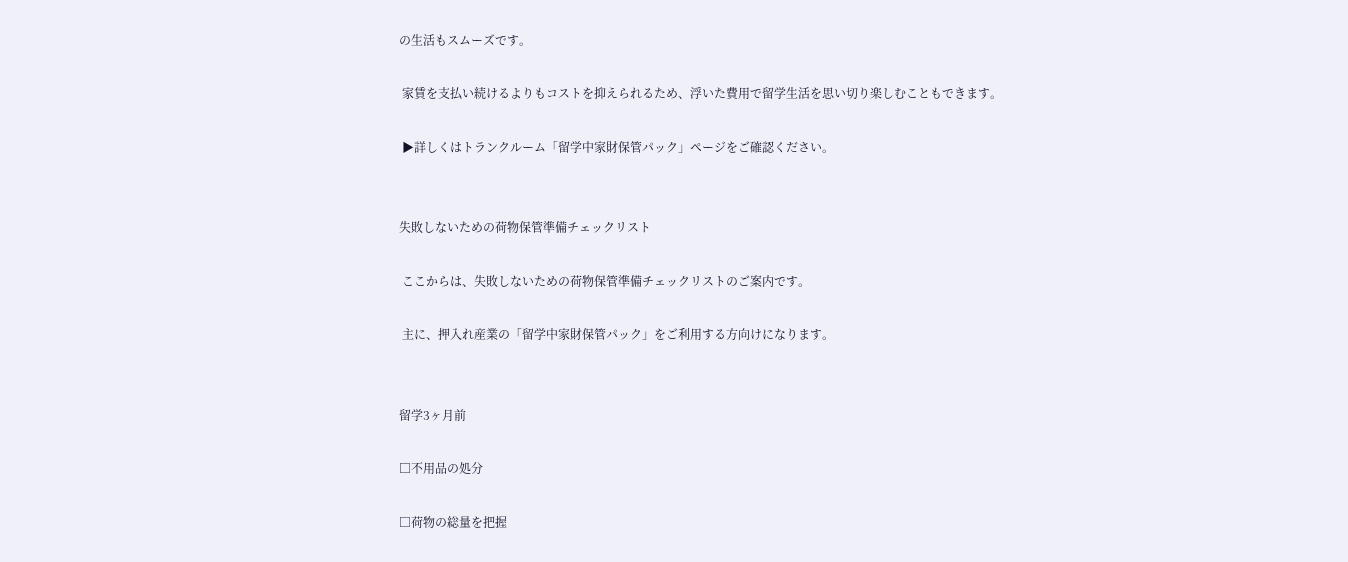の生活もスムーズです。

 家賃を支払い続けるよりもコストを抑えられるため、浮いた費用で留学生活を思い切り楽しむこともできます。

 ▶詳しくはトランクルーム「留学中家財保管パック」ページをご確認ください。


失敗しないための荷物保管準備チェックリスト

 ここからは、失敗しないための荷物保管準備チェックリストのご案内です。

 主に、押入れ産業の「留学中家財保管パック」をご利用する方向けになります。


留学3ヶ月前

□不用品の処分

□荷物の総量を把握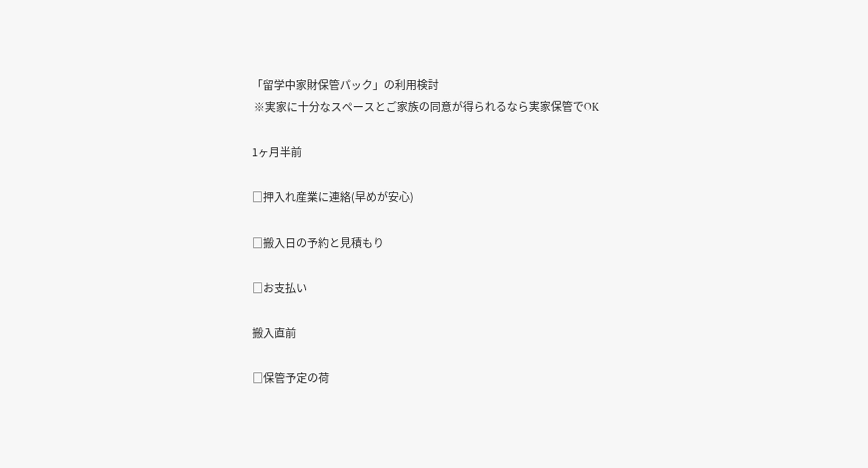「留学中家財保管パック」の利用検討
 ※実家に十分なスペースとご家族の同意が得られるなら実家保管でOK

1ヶ月半前

□押入れ産業に連絡(早めが安心)

□搬入日の予約と見積もり

□お支払い

搬入直前

□保管予定の荷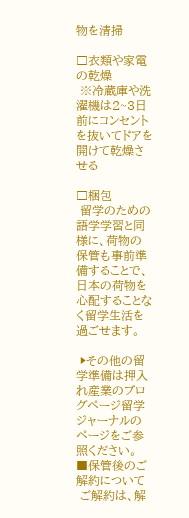物を清掃

□衣類や家電の乾燥
 ※冷蔵庫や洗濯機は2~3日前にコンセントを抜いてドアを開けて乾燥させる

□梱包
 留学のための語学学習と同様に、荷物の保管も事前準備することで、日本の荷物を心配することなく留学生活を過ごせます。

 ▶その他の留学準備は押入れ産業のブログページ留学ジャーナルのページをご参照ください。
■保管後のご解約について
 ご解約は、解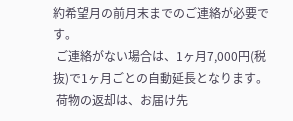約希望月の前月末までのご連絡が必要です。
 ご連絡がない場合は、1ヶ月7,000円(税抜)で1ヶ月ごとの自動延長となります。
 荷物の返却は、お届け先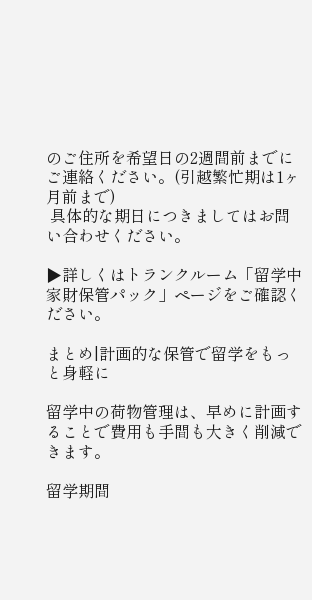のご住所を希望日の2週間前までにご連絡ください。(引越繁忙期は1ヶ月前まで)
 具体的な期日につきましてはお問い合わせください。

▶詳しくはトランクルーム「留学中家財保管パック」ページをご確認ください。

まとめ|計画的な保管で留学をもっと身軽に

留学中の荷物管理は、早めに計画することで費用も手間も大きく削減できます。

留学期間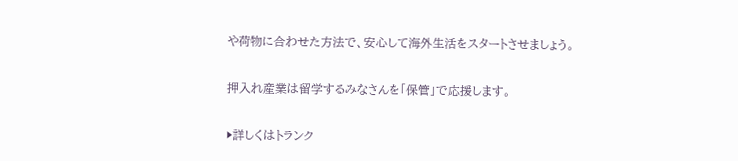や荷物に合わせた方法で、安心して海外生活をスタートさせましょう。

押入れ産業は留学するみなさんを「保管」で応援します。

▶詳しくはトランク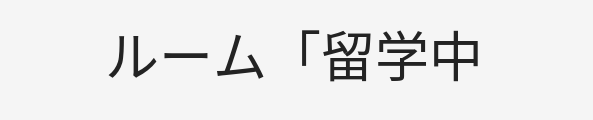ルーム「留学中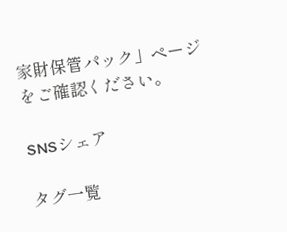家財保管パック」ページをご確認ください。

SNSシェア

タグ一覧